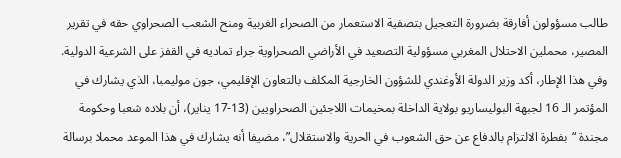طالب مسؤولون أفارقة بضرورة التعجيل بتصفية الاستعمار من الصحراء الغربية ومنح الشعب الصحراوي حقه في تقرير المصير، محملين الاحتلال المغربي مسؤولية التصعيد في الأراضي الصحراوية جراء تماديه في القفز على الشرعية الدولية.
وفي هذا الإطار، أكد وزير الدولة الأوغندي للشؤون الخارجية المكلف بالتعاون الإقليمي، جون موليمبا، الذي يشارك في المؤتمر الـ 16 لجبهة البوليساريو بولاية الداخلة بمخيمات اللاجئين الصحراويين (13-17 يناير)، أن بلاده شعبا وحكومة مجندة “بفطرة الالتزام بالدفاع عن حق الشعوب في الحرية والاستقلال”، مضيفا أنه يشارك في هذا الموعد محملا برسالة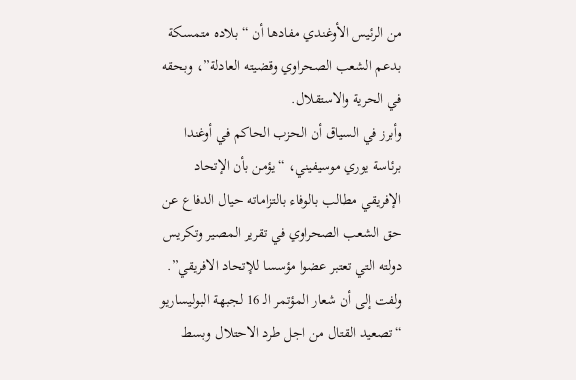من الرئيس الأوغندي مفادها أن “بلاده متمسكة بدعم الشعب الصحراوي وقضيته العادلة”، وبحقه في الحرية والاستقلال.
وأبرز في السياق أن الحزب الحاكم في أوغندا برئاسة يوري موسيفيني، “يؤمن بأن الإتحاد الإفريقي مطالب بالوفاء بالتزاماته حيال الدفاع عن حق الشعب الصحراوي في تقرير المصير وتكريس دولته التي تعتبر عضوا مؤسسا للإتحاد الافريقي”.
ولفت إلى أن شعار المؤتمر الـ 16 لجبهة البوليساريو “تصعيد القتال من اجل طرد الاحتلال وبسط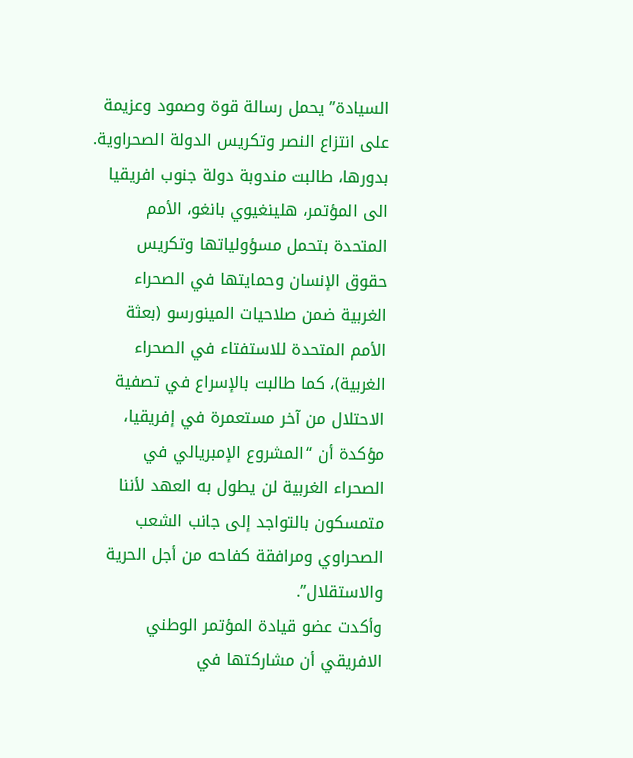السيادة” يحمل رسالة قوة وصمود وعزيمة على انتزاع النصر وتكريس الدولة الصحراوية.
بدورها، طالبت مندوبة دولة جنوب افريقيا الى المؤتمر، هلينغيوي بانغو، الأمم المتحدة بتحمل مسؤولياتها وتكريس حقوق الإنسان وحمايتها في الصحراء الغربية ضمن صلاحيات المينورسو (بعثة الأمم المتحدة للاستفتاء في الصحراء الغربية)، كما طالبت بالإسراع في تصفية الاحتلال من آخر مستعمرة في إفريقيا، مؤكدة أن “المشروع الإمبريالي في الصحراء الغربية لن يطول به العهد لأننا متمسكون بالتواجد إلى جانب الشعب الصحراوي ومرافقة كفاحه من أجل الحرية والاستقلال”.
وأكدت عضو قيادة المؤتمر الوطني الافريقي أن مشاركتها في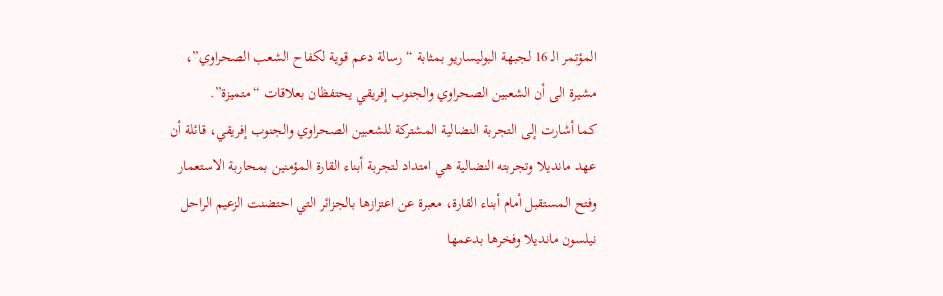المؤتمر الـ 16 لجبهة البوليساريو بمثابة “رسالة دعم قوية لكفاح الشعب الصحراوي”، مشيرة الى أن الشعبين الصحراوي والجنوب إفريقي يحتفظان بعلاقات “متميزة”.
كما أشارت إلى التجربة النضالية المشتركة للشعبين الصحراوي والجنوب إفريقي، قائلة أن عهد مانديلا وتجربته النضالية هي امتداد لتجربة أبناء القارة المؤمنين بمحاربة الاستعمار وفتح المستقبل أمام أبناء القارة، معبرة عن اعتزازها بالجزائر التي احتضنت الزعيم الراحل نيلسون مانديلا وفخرها بدعمها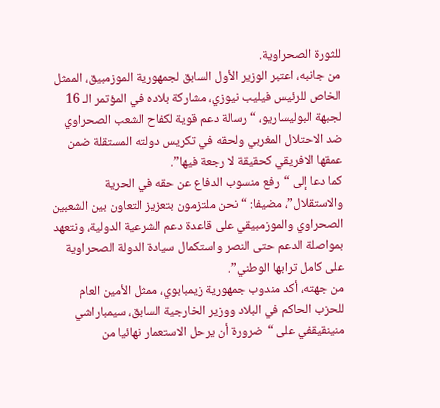للثورة الصحراوية.
من جانبه، اعتبر الوزير الأول السابق لجمهورية الموزمبيق، الممثل الخاص للرئيس فيليب نيوزي، مشاركة بلاده في المؤتمر الـ 16 لجبهة البوليساريو، “رسالة دعم قوية لكفاح الشعب الصحراوي ضد الاحتلال المغربي ولحقه في تكريس دولته المستقلة ضمن عمقها الافريقي كحقيقة لا رجعة فيها”.
كما دعا إلى “رفع منسوب الدفاع عن حقه في الحرية والاستقلال”، مضيفا: “نحن ملتزمون بتعزيز التعاون بين الشعبين الصحراوي والموزمبيقي على قاعدة دعم الشرعية الدولية، ونتعهد بمواصلة الدعم حتى النصر واستكمال سيادة الدولة الصحراوية على كامل ترابها الوطني”.
من جهته، أكد مندوب جمهورية زيمبابوي، ممثل الأمين العام للحزب الحاكم في البلاد ووزير الخارجية السابق، سيمباراشي منينقيقفي على “ضرورة أن يرحل الاستعمار نهائيا من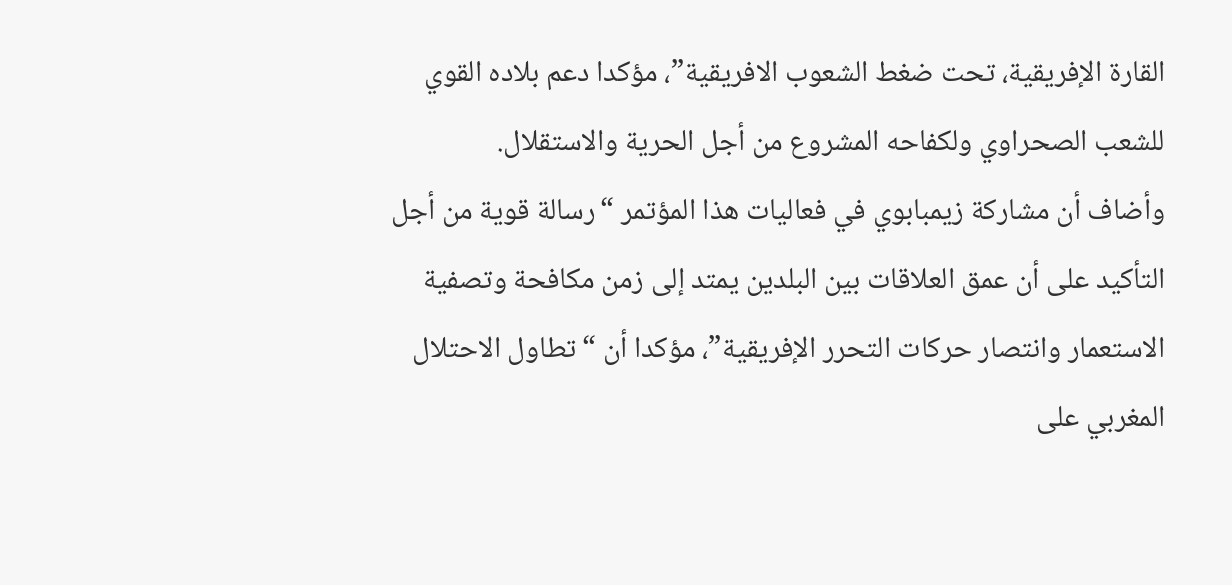القارة الإفريقية، تحت ضغط الشعوب الافريقية”، مؤكدا دعم بلاده القوي للشعب الصحراوي ولكفاحه المشروع من أجل الحرية والاستقلال.
وأضاف أن مشاركة زيمبابوي في فعاليات هذا المؤتمر “رسالة قوية من أجل التأكيد على أن عمق العلاقات بين البلدين يمتد إلى زمن مكافحة وتصفية الاستعمار وانتصار حركات التحرر الإفريقية”، مؤكدا أن “تطاول الاحتلال المغربي على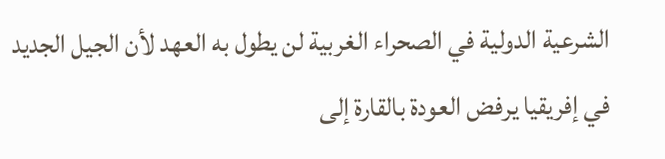الشرعية الدولية في الصحراء الغربية لن يطول به العهد لأن الجيل الجديد في إفريقيا يرفض العودة بالقارة إلى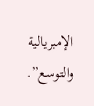الإمبريالية والتوسع”.